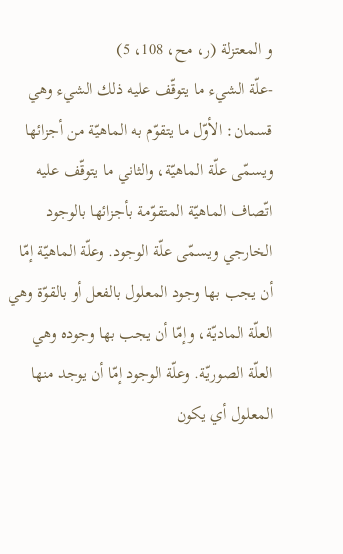و المعتزلة (ر، مح، 108، 5)
-علّة الشيء ما يتوقّف عليه ذلك الشيء وهي قسمان: الأوّل ما يتقوّم به الماهيّة من أجزائها ويسمّى علّة الماهيّة، والثاني ما يتوقّف عليه اتّصاف الماهيّة المتقوّمة بأجزائها بالوجود الخارجي ويسمّى علّة الوجود. وعلّة الماهيّة إمّا أن يجب بها وجود المعلول بالفعل أو بالقوّة وهي العلّة الماديّة، وإمّا أن يجب بها وجوده وهي العلّة الصوريّة. وعلّة الوجود إمّا أن يوجد منها المعلول أي يكون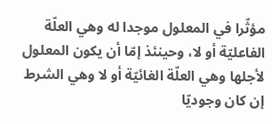مؤثّرا في المعلول موجدا له وهي العلّة الفاعليّة أو لا، وحينئذ إمّا أن يكون المعلول لأجلها وهي العلّة الغائيّة أو لا وهي الشرط إن كان وجوديّا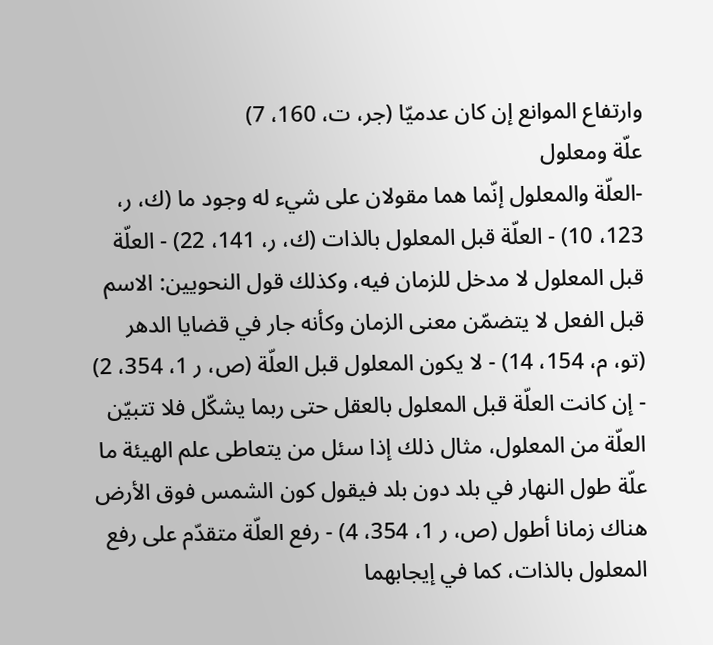وارتفاع الموانع إن كان عدميّا (جر، ت، 160، 7)
علّة ومعلول
-العلّة والمعلول إنّما هما مقولان على شيء له وجود ما (ك، ر، 123، 10) - العلّة قبل المعلول بالذات (ك، ر، 141، 22) - العلّة قبل المعلول لا مدخل للزمان فيه، وكذلك قول النحويين: الاسم قبل الفعل لا يتضمّن معنى الزمان وكأنه جار في قضايا الدهر (تو، م، 154، 14) - لا يكون المعلول قبل العلّة (ص، ر 1، 354، 2) - إن كانت العلّة قبل المعلول بالعقل حتى ربما يشكّل فلا تتبيّن العلّة من المعلول، مثال ذلك إذا سئل من يتعاطى علم الهيئة ما علّة طول النهار في بلد دون بلد فيقول كون الشمس فوق الأرض هناك زمانا أطول (ص، ر 1، 354، 4) - رفع العلّة متقدّم على رفع المعلول بالذات، كما في إيجابهما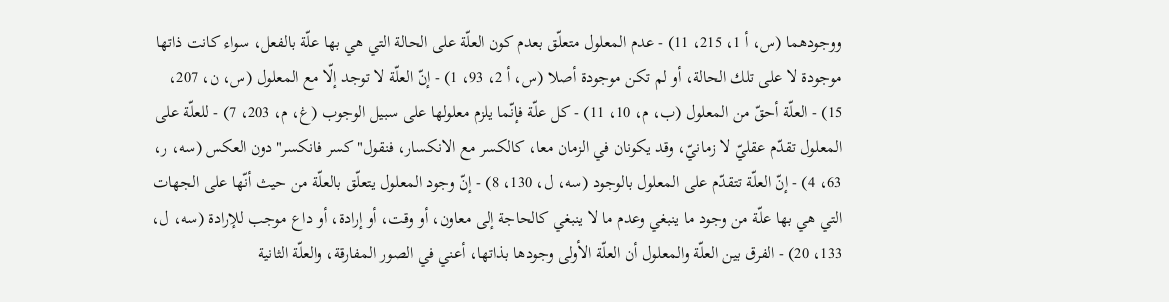ووجودهما (س، أ 1، 215، 11) - عدم المعلول متعلّق بعدم كون العلّة على الحالة التي هي بها علّة بالفعل، سواء كانت ذاتها موجودة لا على تلك الحالة، أو لم تكن موجودة أصلا (س، أ 2، 93، 1) - إنّ العلّة لا توجد إلّا مع المعلول (س، ن، 207، 15) - العلّة أحقّ من المعلول (ب، م، 10، 11) - كل علّة فإنّما يلزم معلولها على سبيل الوجوب (غ، م، 203، 7) - للعلّة على المعلول تقدّم عقليّ لا زمانيّ، وقد يكونان في الزمان معا، كالكسر مع الانكسار، فنقول"كسر فانكسر"دون العكس (سه، ر، 63، 4) - إنّ العلّة تتقدّم على المعلول بالوجود (سه، ل، 130، 8) - إنّ وجود المعلول يتعلّق بالعلّة من حيث أنّها على الجهات التي هي بها علّة من وجود ما ينبغي وعدم ما لا ينبغي كالحاجة إلى معاون، أو وقت، أو إرادة، أو داع موجب للإرادة (سه، ل، 133، 20) - الفرق بين العلّة والمعلول أن العلّة الأولى وجودها بذاتها، أعني في الصور المفارقة، والعلّة الثانية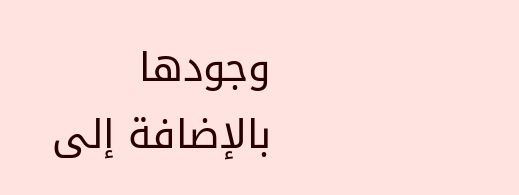وجودها بالإضافة إلى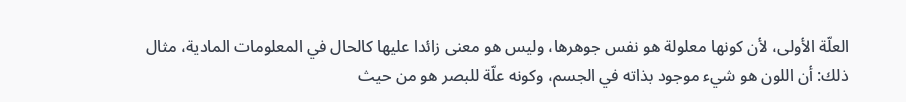العلّة الأولى، لأن كونها معلولة هو نفس جوهرها، وليس هو معنى زائدا عليها كالحال في المعلومات المادية، مثال ذلك: أن اللون هو شيء موجود بذاته في الجسم، وكونه علّة للبصر هو من حيث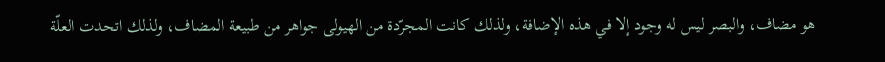هو مضاف، والبصر ليس له وجود إلا في هذه الإضافة، ولذلك كانت المجرّدة من الهيولى جواهر من طبيعة المضاف، ولذلك اتحدت العلّة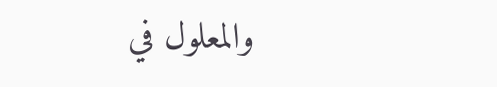والمعلول في